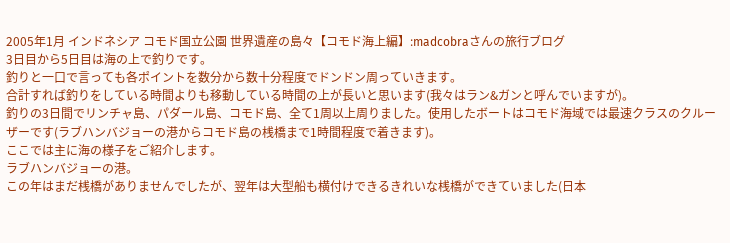2005年1月 インドネシア コモド国立公園 世界遺産の島々【コモド海上編】:madcobraさんの旅行ブログ
3日目から5日目は海の上で釣りです。
釣りと一口で言っても各ポイントを数分から数十分程度でドンドン周っていきます。
合計すれば釣りをしている時間よりも移動している時間の上が長いと思います(我々はラン&ガンと呼んでいますが)。
釣りの3日間でリンチャ島、パダール島、コモド島、全て1周以上周りました。使用したボートはコモド海域では最速クラスのクルーザーです(ラブハンバジョーの港からコモド島の桟橋まで1時間程度で着きます)。
ここでは主に海の様子をご紹介します。
ラブハンバジョーの港。
この年はまだ桟橋がありませんでしたが、翌年は大型船も横付けできるきれいな桟橋ができていました(日本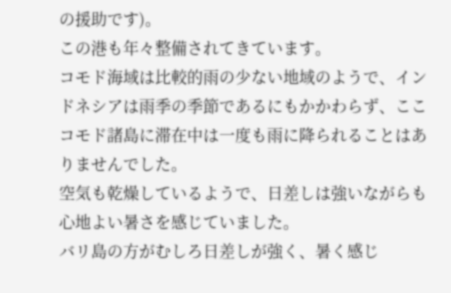の援助です)。
この港も年々整備されてきています。
コモド海域は比較的雨の少ない地域のようで、インドネシアは雨季の季節であるにもかかわらず、ここコモド諸島に滞在中は一度も雨に降られることはありませんでした。
空気も乾燥しているようで、日差しは強いながらも心地よい暑さを感じていました。
バリ島の方がむしろ日差しが強く、暑く感じ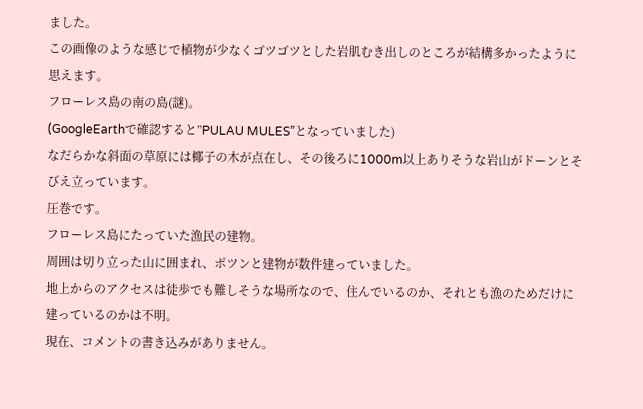ました。
この画像のような感じで植物が少なくゴツゴツとした岩肌むき出しのところが結構多かったように思えます。
フローレス島の南の島(謎)。
(GoogleEarthで確認すると”PULAU MULES”となっていました)
なだらかな斜面の草原には椰子の木が点在し、その後ろに1000m以上ありそうな岩山がドーンとそびえ立っています。
圧巻です。
フローレス島にたっていた漁民の建物。
周囲は切り立った山に囲まれ、ポツンと建物が数件建っていました。
地上からのアクセスは徒歩でも難しそうな場所なので、住んでいるのか、それとも漁のためだけに建っているのかは不明。
現在、コメントの書き込みがありません。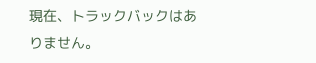現在、トラックバックはありません。